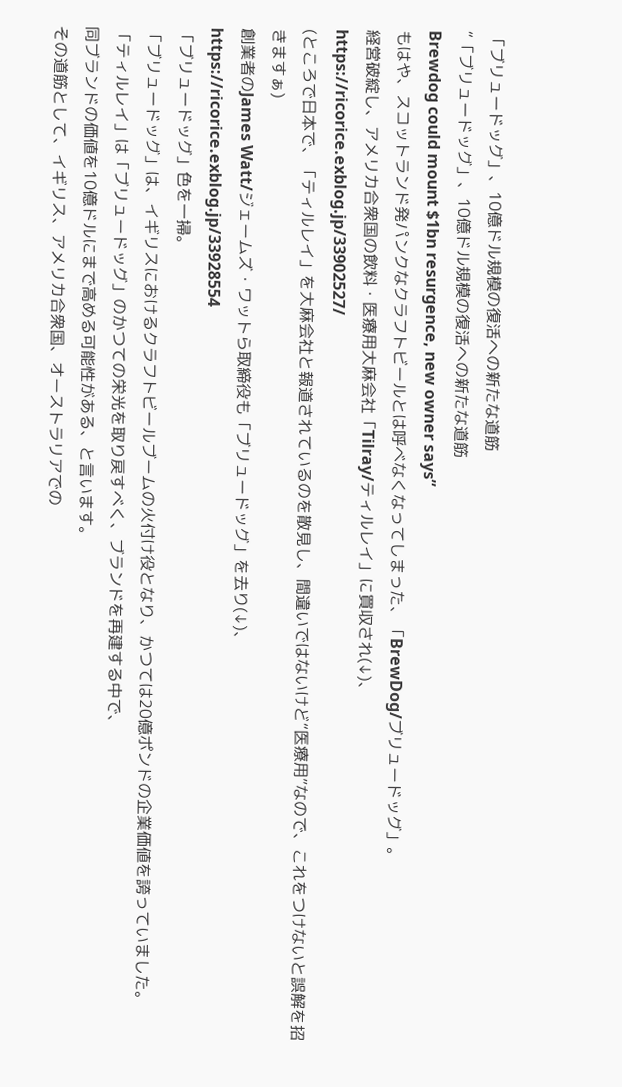「ブリュードッグ」、10億ドル規模の復活への新たな道筋
“「ブリュードッグ」、10億ドル規模の復活への新たな道筋
Brewdog could mount $1bn resurgence, new owner says”
もはや、スコットランド発パンクなクラフトビールとは呼べなくなってしまった、「BrewDog/ブリュードッグ」。
経営破綻し、アメリカ合衆国の飲料・医療用大麻会社「Tilray/ティルレイ」に買収され(↓)、
https://ricorice.exblog.jp/33902527/
(ところで日本で、「ティルレイ」を大麻会社と報道されているのを散見し、間違いではないけど“医療用”なので、これをつけないと誤解を招きますぁ)
創業者のJames Watt/ジェームズ・ワットら取締役も「ブリュードッグ」を去り(↓)、
https://ricorice.exblog.jp/33928554
「ブリュードッグ」色を一掃。
「ブリュードッグ」は、イギリスにおけるクラフトビールブームの火付け役となり、かつては20億ポンドの企業価値を誇っていました。
「ティルレイ」は「ブリュードッグ」のかつての栄光を取り戻すべく、ブランドを再建する中で、
同ブランドの価値を10億ドルにまで高める可能性がある、と言います。
その道筋として、イギリス、アメリカ合衆国、オーストラリアでの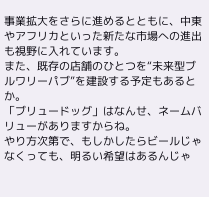事業拡大をさらに進めるとともに、中東やアフリカといった新たな市場への進出も視野に入れています。
また、既存の店舗のひとつを“未来型ブルワリーパブ”を建設する予定もあるとか。
「ブリュードッグ」はなんせ、ネームバリューがありますからね。
やり方次第で、もしかしたらビールじゃなくっても、明るい希望はあるんじゃ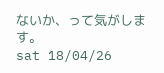ないか、って気がします。
sat 18/04/26